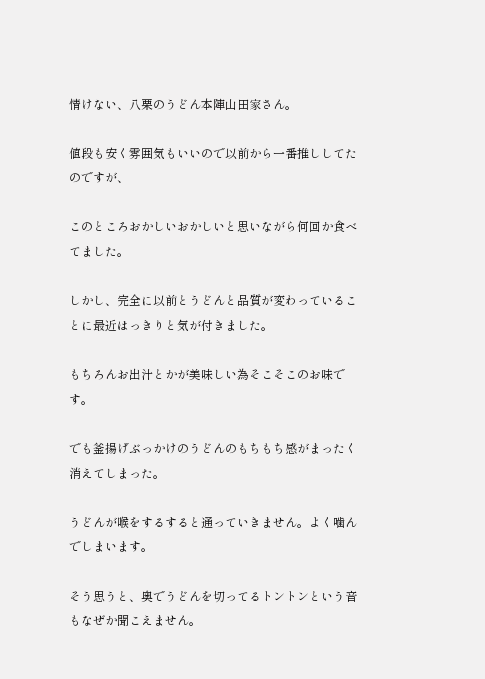情けない、八栗のうどん本陣山田家さん。

値段も安く雰囲気もいいので以前から一番推ししてたのですが、

このところおかしいおかしいと思いながら何回か食べてました。

しかし、完全に以前とうどんと品質が変わっていることに最近はっきりと気が付きました。

もちろんお出汁とかが美味しい為そこそこのお味です。

でも釜揚げぶっかけのうどんのもちもち感がまったく消えてしまった。

うどんが喉をするすると通っていきません。よく噛んでしまいます。

そう思うと、奥でうどんを切ってるトントンという音もなぜか聞こえません。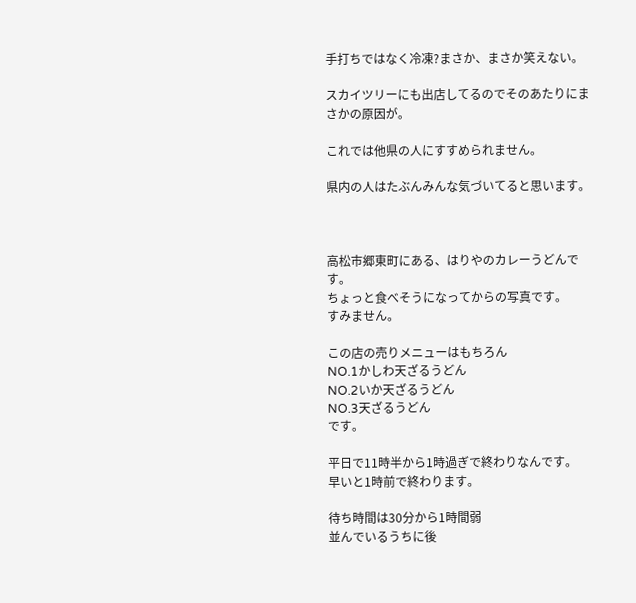手打ちではなく冷凍?まさか、まさか笑えない。

スカイツリーにも出店してるのでそのあたりにまさかの原因が。

これでは他県の人にすすめられません。

県内の人はたぶんみんな気づいてると思います。



高松市郷東町にある、はりやのカレーうどんです。
ちょっと食べそうになってからの写真です。
すみません。

この店の売りメニューはもちろん
NO.1かしわ天ざるうどん
NO.2いか天ざるうどん
NO.3天ざるうどん
です。

平日で11時半から1時過ぎで終わりなんです。
早いと1時前で終わります。

待ち時間は30分から1時間弱
並んでいるうちに後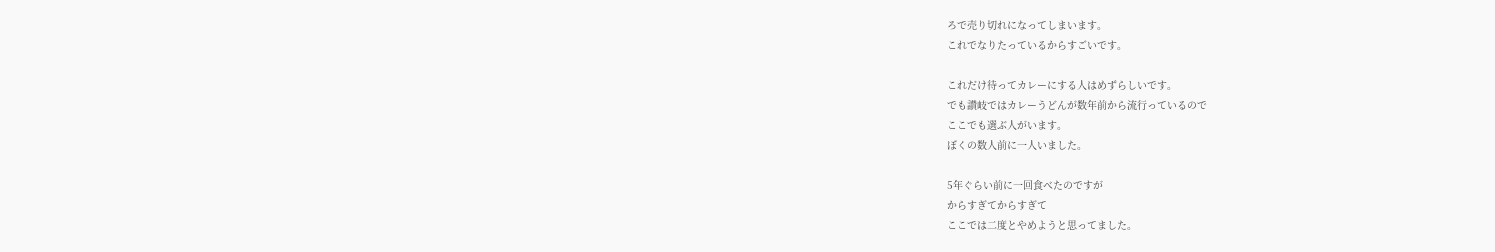ろで売り切れになってしまいます。
これでなりたっているからすごいです。

これだけ待ってカレーにする人はめずらしいです。
でも讃岐ではカレーうどんが数年前から流行っているので
ここでも選ぶ人がいます。
ぼくの数人前に一人いました。

5年ぐらい前に一回食べたのですが
からすぎてからすぎて
ここでは二度とやめようと思ってました。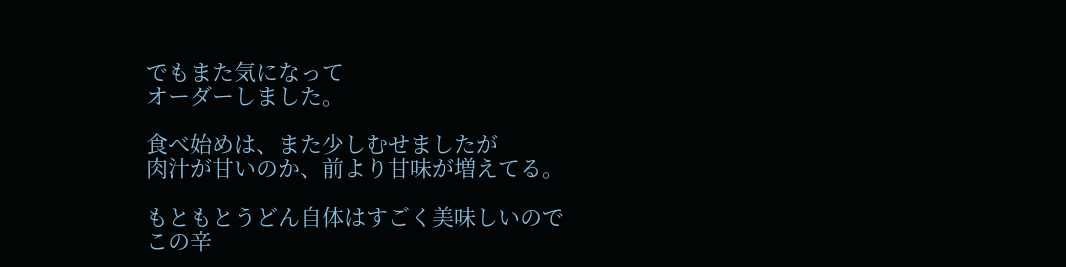でもまた気になって
オーダーしました。

食べ始めは、また少しむせましたが
肉汁が甘いのか、前より甘味が増えてる。

もともとうどん自体はすごく美味しいので
この辛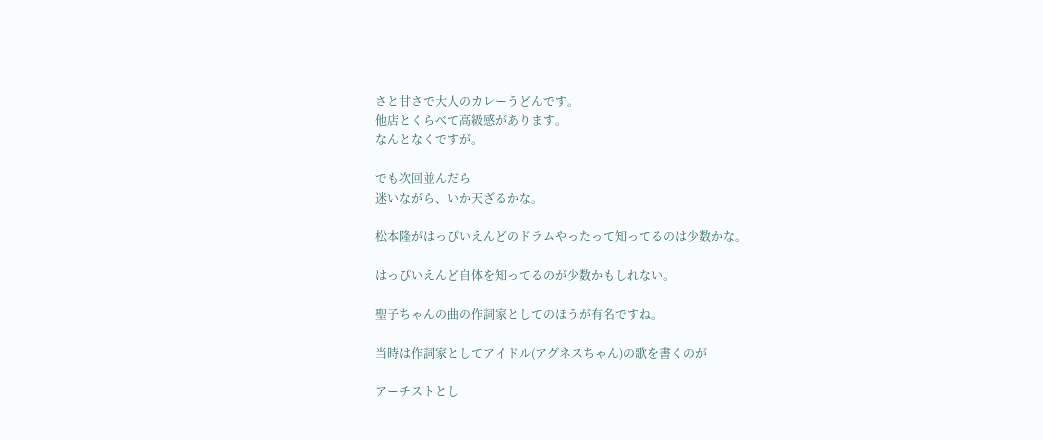さと甘さで大人のカレーうどんです。
他店とくらべて高級感があります。
なんとなくですが。

でも次回並んだら
迷いながら、いか天ざるかな。

松本隆がはっぴいえんどのドラムやったって知ってるのは少数かな。

はっぴいえんど自体を知ってるのが少数かもしれない。

聖子ちゃんの曲の作詞家としてのほうが有名ですね。

当時は作詞家としてアイドル(アグネスちゃん)の歌を書くのが

アーチストとし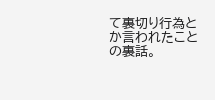て裏切り行為とか言われたことの裏話。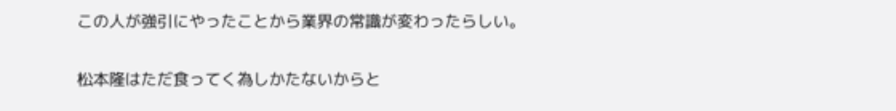この人が強引にやったことから業界の常識が変わったらしい。

松本隆はただ食ってく為しかたないからと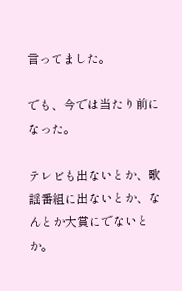言ってました。

でも、今では当たり前になった。

テレビも出ないとか、歌謡番組に出ないとか、なんとか大賞にでないとか。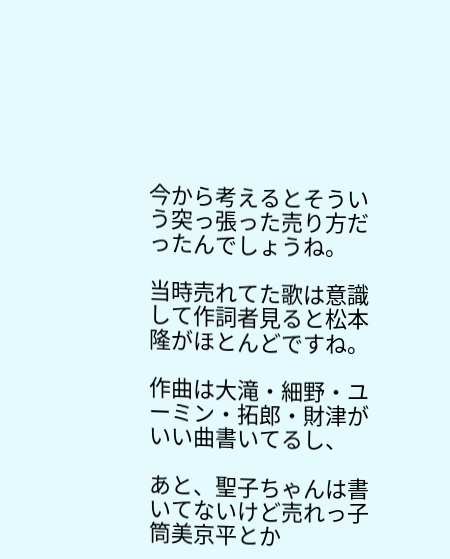今から考えるとそういう突っ張った売り方だったんでしょうね。

当時売れてた歌は意識して作詞者見ると松本隆がほとんどですね。

作曲は大滝・細野・ユーミン・拓郎・財津がいい曲書いてるし、

あと、聖子ちゃんは書いてないけど売れっ子筒美京平とか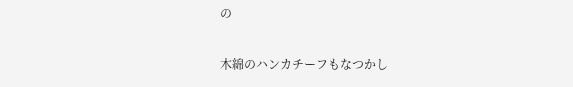の

木綿のハンカチーフもなつかし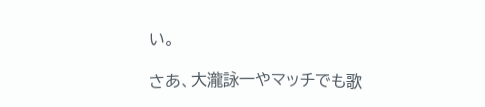い。

さあ、大瀧詠一やマッチでも歌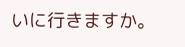いに行きますか。